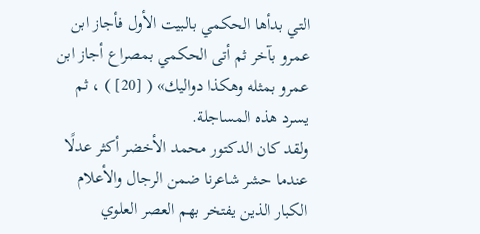التي بدأها الحكمي بالبيت الأول فأجاز ابن عمرو بآخر ثم أتى الحكمي بمصراع أجاز ابن عمرو بمثله وهكذا دواليك» ( [20] ) ، ثم يسرد هذه المساجلة.
ولقد كان الدكتور محمد الأخضر أكثر عدلًا عندما حشر شاعرنا ضمن الرجال والأعلام الكبار الذين يفتخر بهم العصر العلوي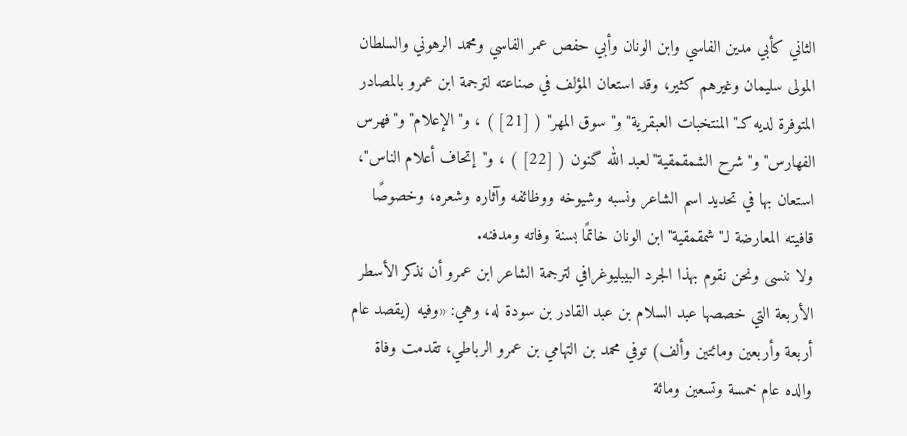الثاني كأبي مدين الفاسي وابن الونان وأبي حفص عمر الفاسي ومحمد الرهوني والسلطان المولى سليمان وغيرهم كثير، وقد استعان المؤلف في صناعته لترجمة ابن عمرو بالمصادر المتوفرة لديه كـ"المنتخبات العبقرية"و"سوق المهر" ( [21] ) ، و"الإعلام"و"فهرس الفهارس"و"شرح الشمقمقية"لعبد الله گنون ( [22] ) ، و"إتحاف أعلام الناس"، استعان بها في تحديد اسم الشاعر ونسبه وشيوخه ووظائفه وآثاره وشعره، وخصوصًا قافيته المعارضة لـ"شمقمقية"ابن الونان خاتمًا بسنة وفاته ومدفنه.
ولا ننسى ونحن نقوم بهذا الجرد البيبليوغرافي لترجمة الشاعر ابن عمرو أن نذكر الأسطر الأربعة التي خصصها عبد السلام بن عبد القادر بن سودة له، وهي: «وفيه (يقصد عام أربعة وأربعين ومائتين وألف) توفي محمد بن التهامي بن عمرو الرباطي، تقدمت وفاة والده عام خمسة وتسعين ومائة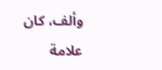وألف، كان علامة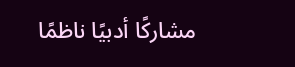مشاركًا أدبيًا ناظمًا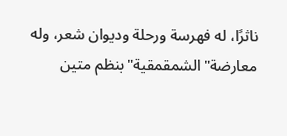ناثرًا، له فهرسة ورحلة وديوان شعر، وله معارضة"الشمقمقية"بنظم متين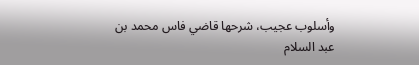وأسلوب عجيب، شرحها قاضي فاس محمد بن عبد السلام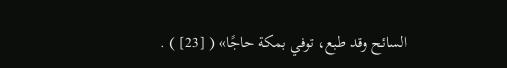السائح وقد طبع، توفي بمكة حاجًا» ( [23] ) .